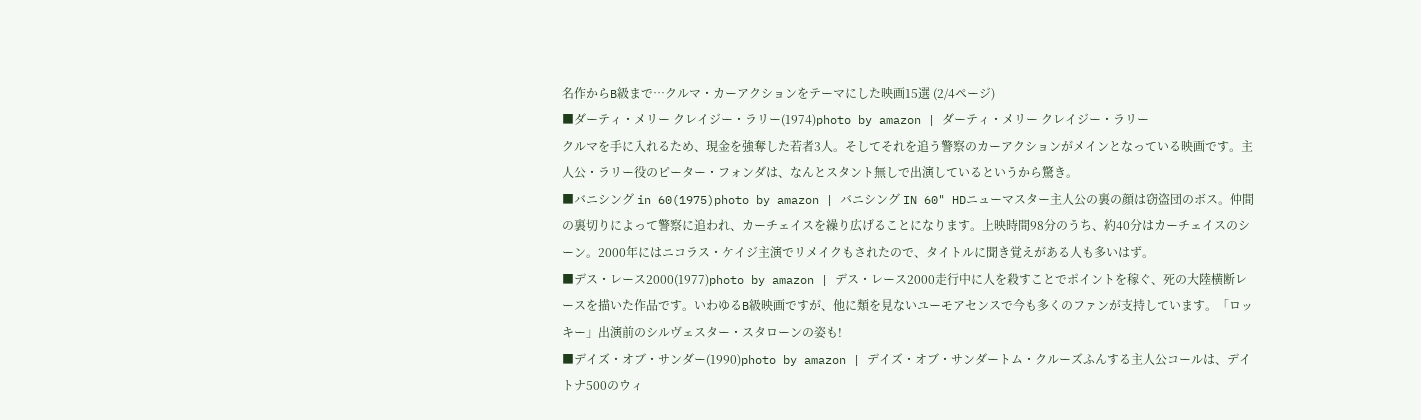名作からB級まで…クルマ・カーアクションをテーマにした映画15選 (2/4ページ)
■ダーティ・メリー クレイジー・ラリー(1974)photo by amazon | ダーティ・メリー クレイジー・ラリー
クルマを手に入れるため、現金を強奪した若者3人。そしてそれを追う警察のカーアクションがメインとなっている映画です。主人公・ラリー役のピーター・フォンダは、なんとスタント無しで出演しているというから驚き。
■バニシング in 60(1975)photo by amazon | バニシング IN 60" HDニューマスター主人公の裏の顔は窃盗団のボス。仲間の裏切りによって警察に追われ、カーチェイスを繰り広げることになります。上映時間98分のうち、約40分はカーチェイスのシーン。2000年にはニコラス・ケイジ主演でリメイクもされたので、タイトルに聞き覚えがある人も多いはず。
■デス・レース2000(1977)photo by amazon | デス・レース2000走行中に人を殺すことでポイントを稼ぐ、死の大陸横断レースを描いた作品です。いわゆるB級映画ですが、他に類を見ないユーモアセンスで今も多くのファンが支持しています。「ロッキー」出演前のシルヴェスター・スタローンの姿も!
■デイズ・オブ・サンダー(1990)photo by amazon | デイズ・オブ・サンダートム・クルーズふんする主人公コールは、デイトナ500のウィ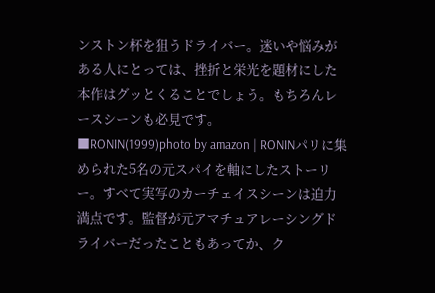ンストン杯を狙うドライバー。迷いや悩みがある人にとっては、挫折と栄光を題材にした本作はグッとくることでしょう。もちろんレースシーンも必見です。
■RONIN(1999)photo by amazon | RONINパリに集められた5名の元スパイを軸にしたストーリー。すべて実写のカーチェイスシーンは迫力満点です。監督が元アマチュアレーシングドライバーだったこともあってか、ク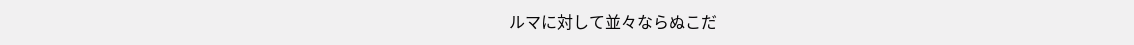ルマに対して並々ならぬこだ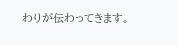わりが伝わってきます。